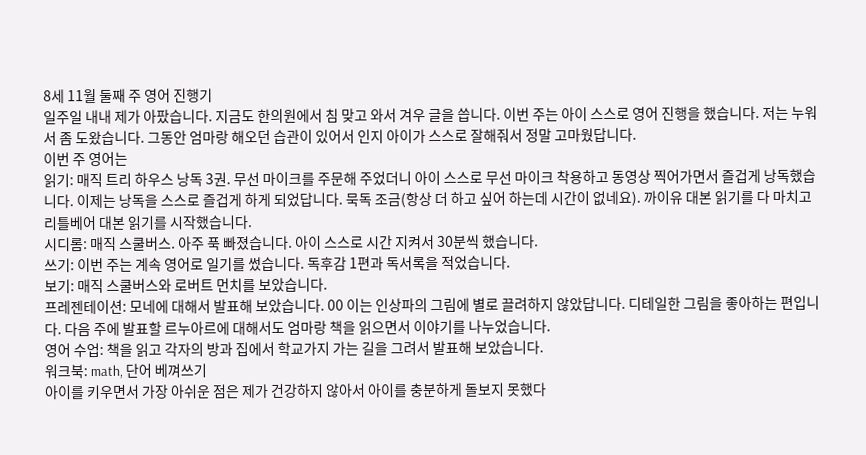8세 11월 둘째 주 영어 진행기
일주일 내내 제가 아팠습니다. 지금도 한의원에서 침 맞고 와서 겨우 글을 씁니다. 이번 주는 아이 스스로 영어 진행을 했습니다. 저는 누워서 좀 도왔습니다. 그동안 엄마랑 해오던 습관이 있어서 인지 아이가 스스로 잘해줘서 정말 고마웠답니다.
이번 주 영어는
읽기: 매직 트리 하우스 낭독 3권. 무선 마이크를 주문해 주었더니 아이 스스로 무선 마이크 착용하고 동영상 찍어가면서 즐겁게 낭독했습니다. 이제는 낭독을 스스로 즐겁게 하게 되었답니다. 묵독 조금(항상 더 하고 싶어 하는데 시간이 없네요). 까이유 대본 읽기를 다 마치고 리틀베어 대본 읽기를 시작했습니다.
시디롬: 매직 스쿨버스. 아주 푹 빠졌습니다. 아이 스스로 시간 지켜서 30분씩 했습니다.
쓰기: 이번 주는 계속 영어로 일기를 썼습니다. 독후감 1편과 독서록을 적었습니다.
보기: 매직 스쿨버스와 로버트 먼치를 보았습니다.
프레젠테이션: 모네에 대해서 발표해 보았습니다. 00 이는 인상파의 그림에 별로 끌려하지 않았답니다. 디테일한 그림을 좋아하는 편입니다. 다음 주에 발표할 르누아르에 대해서도 엄마랑 책을 읽으면서 이야기를 나누었습니다.
영어 수업: 책을 읽고 각자의 방과 집에서 학교가지 가는 길을 그려서 발표해 보았습니다.
워크북: math, 단어 베껴쓰기
아이를 키우면서 가장 아쉬운 점은 제가 건강하지 않아서 아이를 충분하게 돌보지 못했다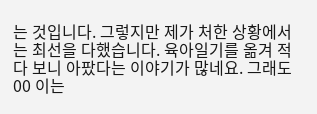는 것입니다. 그렇지만 제가 처한 상황에서는 최선을 다했습니다. 육아일기를 옮겨 적다 보니 아팠다는 이야기가 많네요. 그래도 00 이는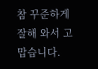참 꾸준하게 잘해 와서 고맙습니다.